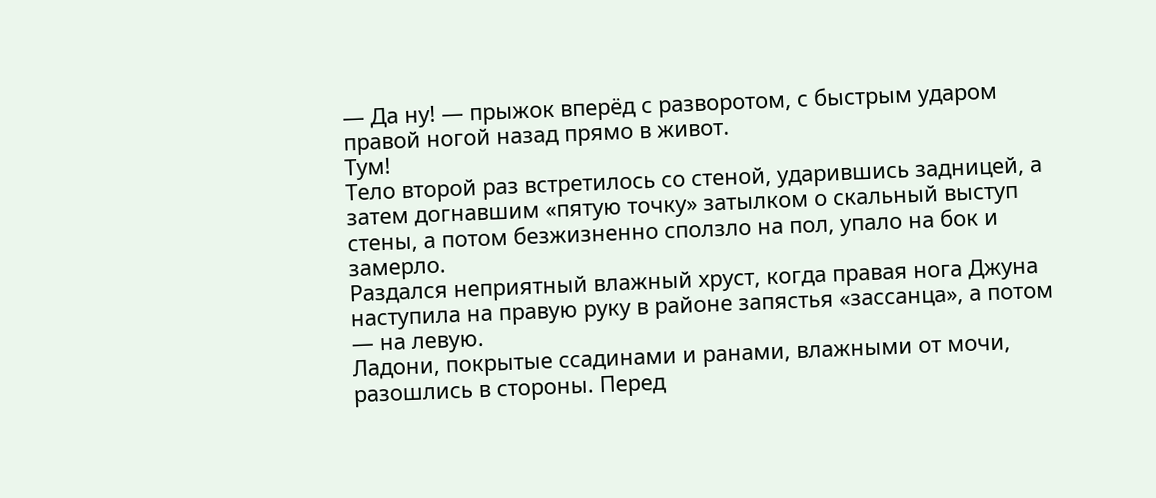— Да ну! — прыжок вперёд с разворотом, с быстрым ударом правой ногой назад прямо в живот.
Тум!
Тело второй раз встретилось со стеной, ударившись задницей, а затем догнавшим «пятую точку» затылком о скальный выступ стены, а потом безжизненно сползло на пол, упало на бок и замерло.
Раздался неприятный влажный хруст, когда правая нога Джуна наступила на правую руку в районе запястья «зассанца», а потом — на левую.
Ладони, покрытые ссадинами и ранами, влажными от мочи, разошлись в стороны. Перед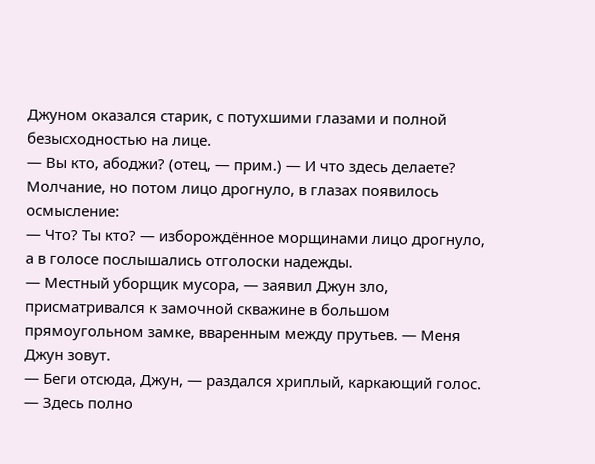Джуном оказался старик, с потухшими глазами и полной безысходностью на лице.
— Вы кто, абоджи? (отец, — прим.) — И что здесь делаете?
Молчание, но потом лицо дрогнуло, в глазах появилось осмысление:
— Что? Ты кто? — изборождённое морщинами лицо дрогнуло, а в голосе послышались отголоски надежды.
— Местный уборщик мусора, — заявил Джун зло, присматривался к замочной скважине в большом прямоугольном замке, вваренным между прутьев. — Меня Джун зовут.
— Беги отсюда, Джун, — раздался хриплый, каркающий голос. — Здесь полно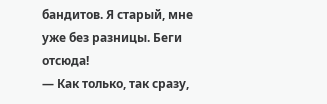бандитов. Я старый, мне уже без разницы. Беги отсюда!
— Как только, так сразу,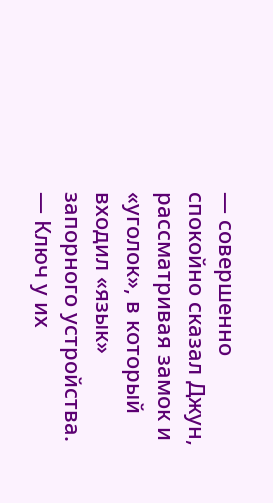— совершенно спокойно сказал Джун, рассматривая замок и «уголок», в который входил «язык» запорного устройства.
— Ключ у их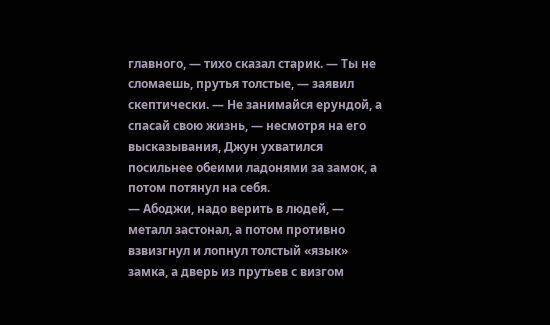главного, — тихо сказал старик. — Ты не сломаешь, прутья толстые, — заявил скептически. — Не занимайся ерундой, а спасай свою жизнь, — несмотря на его высказывания, Джун ухватился посильнее обеими ладонями за замок, а потом потянул на себя.
— Абоджи, надо верить в людей, — металл застонал, а потом противно взвизгнул и лопнул толстый «язык» замка, а дверь из прутьев с визгом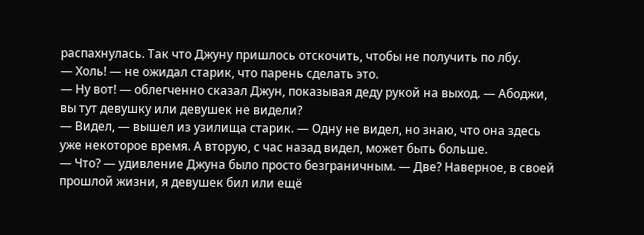распахнулась. Так что Джуну пришлось отскочить, чтобы не получить по лбу.
— Холь! — не ожидал старик, что парень сделать это.
— Ну вот! — облегченно сказал Джун, показывая деду рукой на выход. — Абоджи, вы тут девушку или девушек не видели?
— Видел, — вышел из узилища старик. — Одну не видел, но знаю, что она здесь уже некоторое время. А вторую, с час назад видел, может быть больше.
— Что? — удивление Джуна было просто безграничным. — Две? Наверное, в своей прошлой жизни, я девушек бил или ещё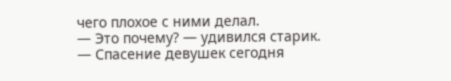чего плохое с ними делал.
— Это почему? — удивился старик.
— Спасение девушек сегодня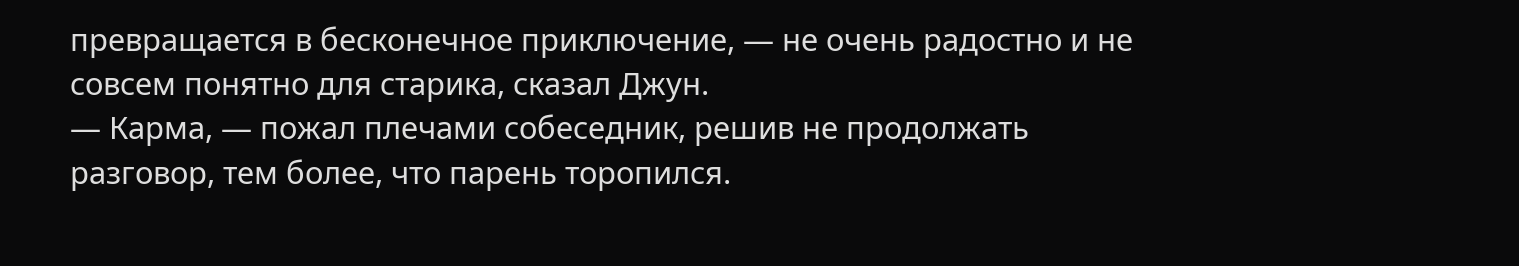превращается в бесконечное приключение, — не очень радостно и не совсем понятно для старика, сказал Джун.
— Карма, — пожал плечами собеседник, решив не продолжать разговор, тем более, что парень торопился.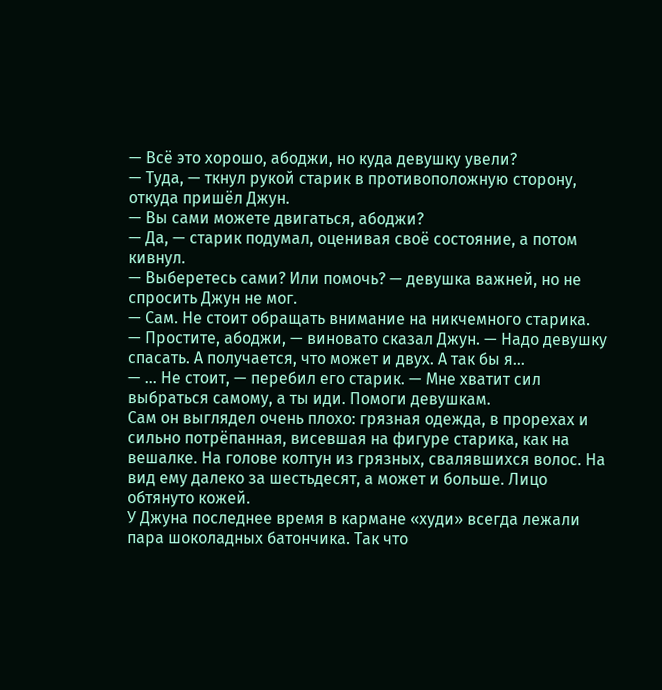— Всё это хорошо, абоджи, но куда девушку увели?
— Туда, — ткнул рукой старик в противоположную сторону, откуда пришёл Джун.
— Вы сами можете двигаться, абоджи?
— Да, — старик подумал, оценивая своё состояние, а потом кивнул.
— Выберетесь сами? Или помочь? — девушка важней, но не спросить Джун не мог.
— Сам. Не стоит обращать внимание на никчемного старика.
— Простите, абоджи, — виновато сказал Джун. — Надо девушку спасать. А получается, что может и двух. А так бы я…
— … Не стоит, — перебил его старик. — Мне хватит сил выбраться самому, а ты иди. Помоги девушкам.
Сам он выглядел очень плохо: грязная одежда, в прорехах и сильно потрёпанная, висевшая на фигуре старика, как на вешалке. На голове колтун из грязных, свалявшихся волос. На вид ему далеко за шестьдесят, а может и больше. Лицо обтянуто кожей.
У Джуна последнее время в кармане «худи» всегда лежали пара шоколадных батончика. Так что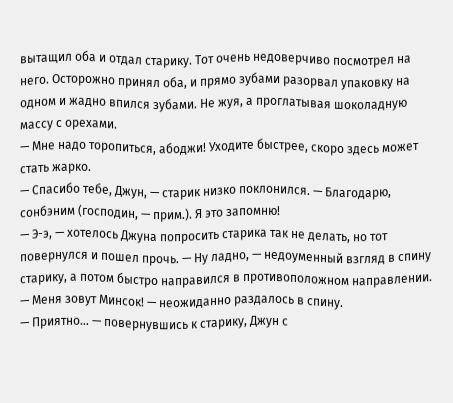вытащил оба и отдал старику. Тот очень недоверчиво посмотрел на него. Осторожно принял оба, и прямо зубами разорвал упаковку на одном и жадно впился зубами. Не жуя, а проглатывая шоколадную массу с орехами.
— Мне надо торопиться, абоджи! Уходите быстрее, скоро здесь может стать жарко.
— Спасибо тебе, Джун, — старик низко поклонился. — Благодарю, сонбэним (господин, — прим.). Я это запомню!
— Э-э, — хотелось Джуна попросить старика так не делать, но тот повернулся и пошел прочь. — Ну ладно, — недоуменный взгляд в спину старику, а потом быстро направился в противоположном направлении.
— Меня зовут Минсок! — неожиданно раздалось в спину.
— Приятно… — повернувшись к старику, Джун с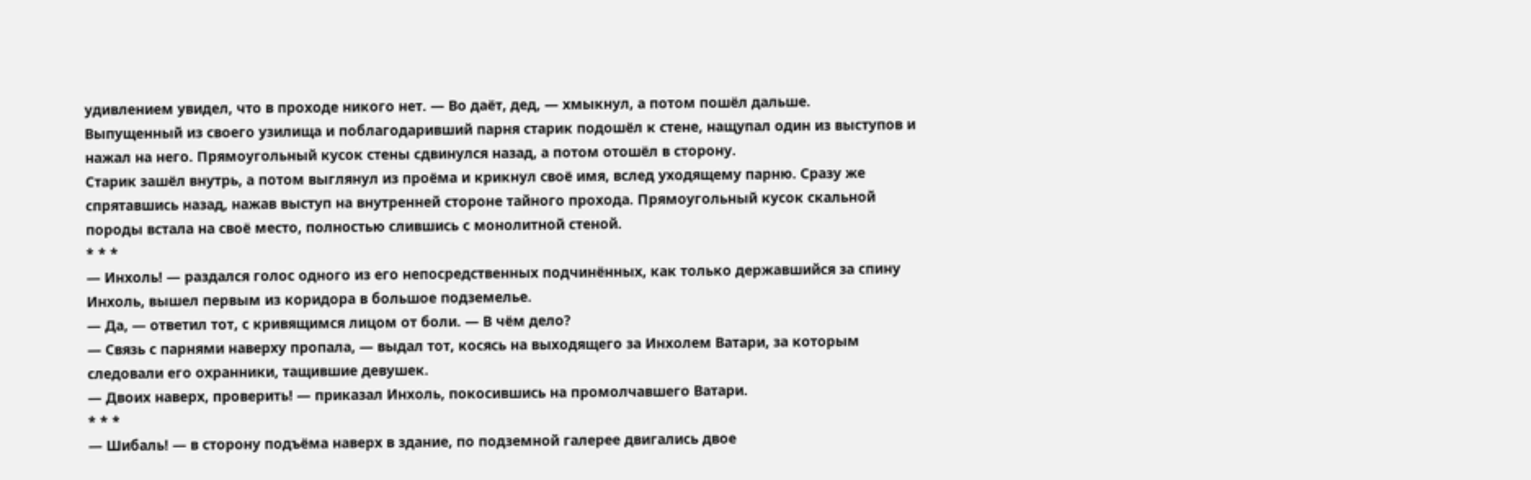удивлением увидел, что в проходе никого нет. — Во даёт, дед, — хмыкнул, а потом пошёл дальше.
Выпущенный из своего узилища и поблагодаривший парня старик подошёл к стене, нащупал один из выступов и нажал на него. Прямоугольный кусок стены сдвинулся назад, а потом отошёл в сторону.
Старик зашёл внутрь, а потом выглянул из проёма и крикнул своё имя, вслед уходящему парню. Сразу же спрятавшись назад, нажав выступ на внутренней стороне тайного прохода. Прямоугольный кусок скальной породы встала на своё место, полностью слившись с монолитной стеной.
* * *
— Инхоль! — раздался голос одного из его непосредственных подчинённых, как только державшийся за спину Инхоль, вышел первым из коридора в большое подземелье.
— Да, — ответил тот, с кривящимся лицом от боли. — В чём дело?
— Связь с парнями наверху пропала, — выдал тот, косясь на выходящего за Инхолем Ватари, за которым следовали его охранники, тащившие девушек.
— Двоих наверх, проверить! — приказал Инхоль, покосившись на промолчавшего Ватари.
* * *
— Шибаль! — в сторону подъёма наверх в здание, по подземной галерее двигались двое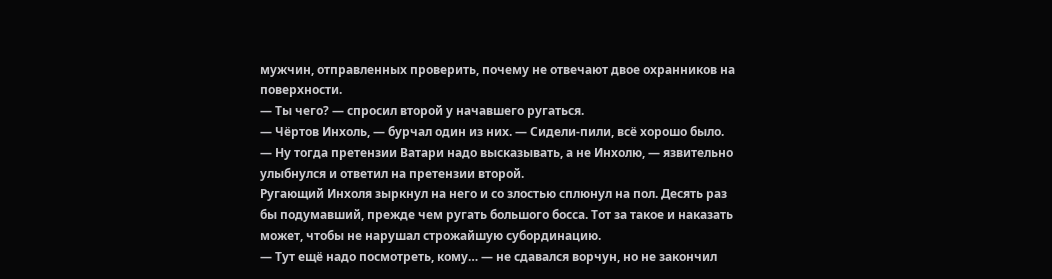мужчин, отправленных проверить, почему не отвечают двое охранников на поверхности.
— Ты чего? — спросил второй у начавшего ругаться.
— Чёртов Инхоль, — бурчал один из них. — Сидели-пили, всё хорошо было.
— Ну тогда претензии Ватари надо высказывать, а не Инхолю, — язвительно улыбнулся и ответил на претензии второй.
Ругающий Инхоля зыркнул на него и со злостью сплюнул на пол. Десять раз бы подумавший, прежде чем ругать большого босса. Тот за такое и наказать может, чтобы не нарушал строжайшую субординацию.
— Тут ещё надо посмотреть, кому… — не сдавался ворчун, но не закончил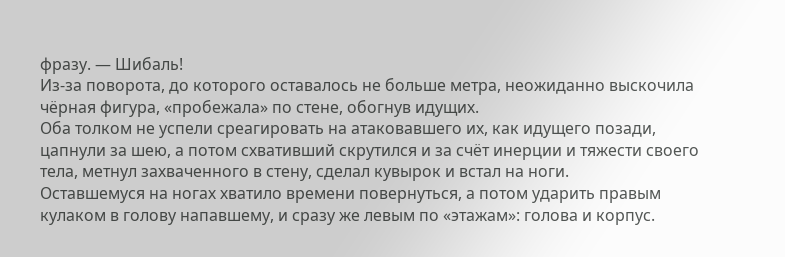фразу. — Шибаль!
Из-за поворота, до которого оставалось не больше метра, неожиданно выскочила чёрная фигура, «пробежала» по стене, обогнув идущих.
Оба толком не успели среагировать на атаковавшего их, как идущего позади, цапнули за шею, а потом схвативший скрутился и за счёт инерции и тяжести своего тела, метнул захваченного в стену, сделал кувырок и встал на ноги.
Оставшемуся на ногах хватило времени повернуться, а потом ударить правым кулаком в голову напавшему, и сразу же левым по «этажам»: голова и корпус.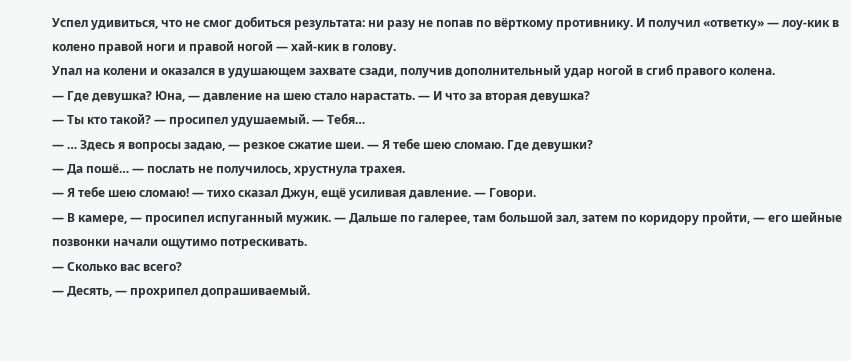Успел удивиться, что не смог добиться результата: ни разу не попав по вёрткому противнику. И получил «ответку» — лоу-кик в колено правой ноги и правой ногой — хай-кик в голову.
Упал на колени и оказался в удушающем захвате сзади, получив дополнительный удар ногой в сгиб правого колена.
— Где девушка? Юна, — давление на шею стало нарастать. — И что за вторая девушка?
— Ты кто такой? — просипел удушаемый. — Тебя…
— … Здесь я вопросы задаю, — резкое сжатие шеи. — Я тебе шею сломаю. Где девушки?
— Да пошё… — послать не получилось, хрустнула трахея.
— Я тебе шею сломаю! — тихо сказал Джун, ещё усиливая давление. — Говори.
— В камере, — просипел испуганный мужик. — Дальше по галерее, там большой зал, затем по коридору пройти, — его шейные позвонки начали ощутимо потрескивать.
— Сколько вас всего?
— Десять, — прохрипел допрашиваемый.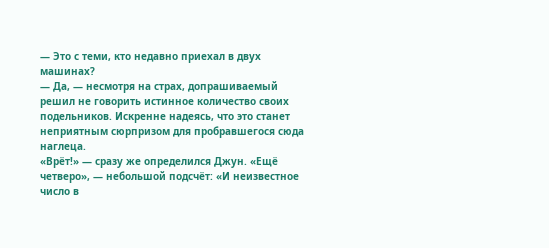— Это с теми, кто недавно приехал в двух машинах?
— Да, — несмотря на страх, допрашиваемый решил не говорить истинное количество своих подельников. Искренне надеясь, что это станет неприятным сюрпризом для пробравшегося сюда наглеца.
«Врёт!» — сразу же определился Джун. «Ещё четверо», — небольшой подсчёт: «И неизвестное число в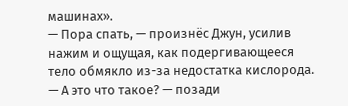машинах».
— Пора спать, — произнёс Джун, усилив нажим и ощущая, как подергивающееся тело обмякло из-за недостатка кислорода. — А это что такое? — позади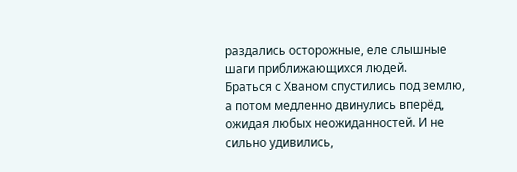раздались осторожные, еле слышные шаги приближающихся людей.
Браться с Хваном спустились под землю, а потом медленно двинулись вперёд, ожидая любых неожиданностей. И не сильно удивились,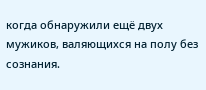когда обнаружили ещё двух мужиков, валяющихся на полу без сознания.